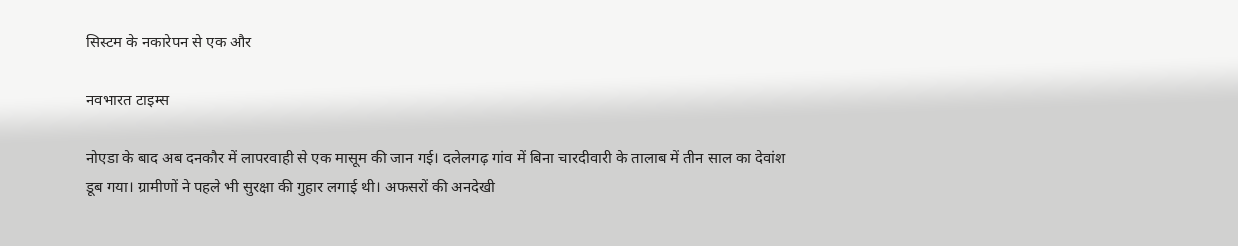सिस्टम के नकारेपन से एक और

नवभारत टाइम्स

नोएडा के बाद अब दनकौर में लापरवाही से एक मासूम की जान गई। दलेलगढ़ गांव में बिना चारदीवारी के तालाब में तीन साल का देवांश डूब गया। ग्रामीणों ने पहले भी सुरक्षा की गुहार लगाई थी। अफसरों की अनदेखी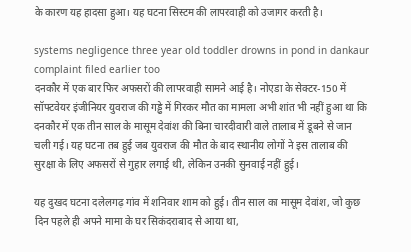के कारण यह हादसा हुआ। यह घटना सिस्टम की लापरवाही को उजागर करती है।

systems negligence three year old toddler drowns in pond in dankaur complaint filed earlier too
दनकौर में एक बार फिर अफसरों की लापरवाही सामने आई है। नोएडा के सेक्टर-150 में सॉफ्टवेयर इंजीनियर युवराज की गड्ढे में गिरकर मौत का मामला अभी शांत भी नहीं हुआ था कि दनकौर में एक तीन साल के मासूम देवांश की बिना चारदीवारी वाले तालाब में डूबने से जान चली गई। यह घटना तब हुई जब युवराज की मौत के बाद स्थानीय लोगों ने इस तालाब की सुरक्षा के लिए अफसरों से गुहार लगाई थी, लेकिन उनकी सुनवाई नहीं हुई।

यह दुखद घटना दलेलगढ़ गांव में शनिवार शाम को हुई। तीन साल का मासूम देवांश, जो कुछ दिन पहले ही अपने मामा के घर सिकंदराबाद से आया था,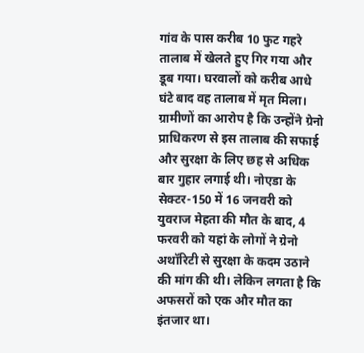गांव के पास करीब 10 फुट गहरे तालाब में खेलते हुए गिर गया और डूब गया। घरवालों को करीब आधे घंटे बाद वह तालाब में मृत मिला।
ग्रामीणों का आरोप है कि उन्होंने ग्रेनो प्राधिकरण से इस तालाब की सफाई और सुरक्षा के लिए छह से अधिक बार गुहार लगाई थी। नोएडा के सेक्टर-150 में 16 जनवरी को युवराज मेहता की मौत के बाद, 4 फरवरी को यहां के लोगों ने ग्रेनो अथॉरिटी से सुरक्षा के कदम उठाने की मांग की थी। लेकिन लगता है कि अफसरों को एक और मौत का इंतजार था।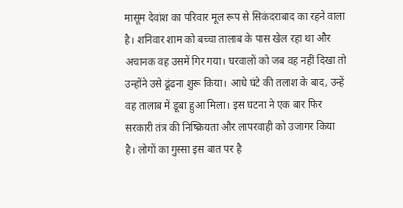मासूम देवांश का परिवार मूल रूप से सिकंदराबाद का रहने वाला है। शनिवार शाम को बच्चा तालाब के पास खेल रहा था और अचानक वह उसमें गिर गया। घरवालों को जब वह नहीं दिखा तो उन्होंने उसे ढूंढना शुरू किया। आधे घंटे की तलाश के बाद, उन्हें वह तालाब में डूबा हुआ मिला। इस घटना ने एक बार फिर सरकारी तंत्र की निष्क्रियता और लापरवाही को उजागर किया है। लोगों का गुस्सा इस बात पर है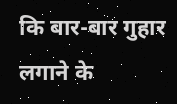कि बार-बार गुहार लगाने के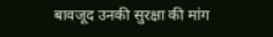बावजूद उनकी सुरक्षा की मांग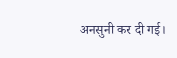अनसुनी कर दी गई।